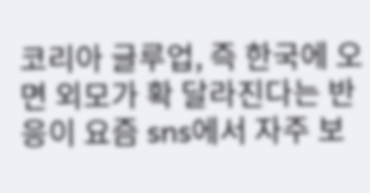코리아 글루업, 즉 한국에 오면 외모가 확 달라진다는 반응이 요즘 sns에서 자주 보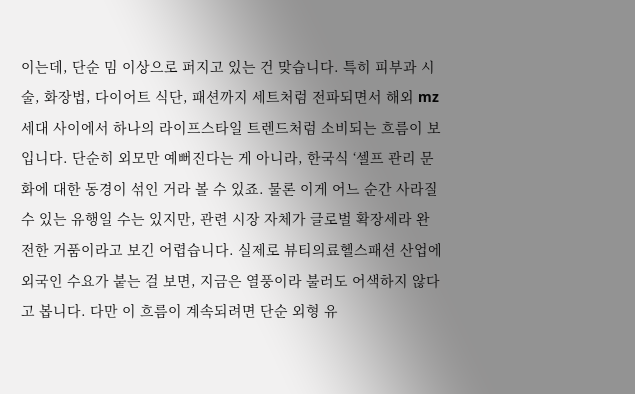이는데, 단순 밈 이상으로 퍼지고 있는 건 맞습니다. 특히 피부과 시술, 화장법, 다이어트 식단, 패션까지 세트처럼 전파되면서 해외 mz세대 사이에서 하나의 라이프스타일 트렌드처럼 소비되는 흐름이 보입니다. 단순히 외모만 예뻐진다는 게 아니라, 한국식 ‘셀프 관리 문화에 대한 동경이 섞인 거라 볼 수 있죠. 물론 이게 어느 순간 사라질 수 있는 유행일 수는 있지만, 관련 시장 자체가 글로벌 확장세라 완전한 거품이라고 보긴 어렵습니다. 실제로 뷰티의료헬스패션 산업에 외국인 수요가 붙는 걸 보면, 지금은 열풍이라 불러도 어색하지 않다고 봅니다. 다만 이 흐름이 계속되려면 단순 외형 유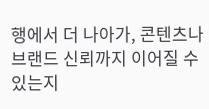행에서 더 나아가, 콘텐츠나 브랜드 신뢰까지 이어질 수 있는지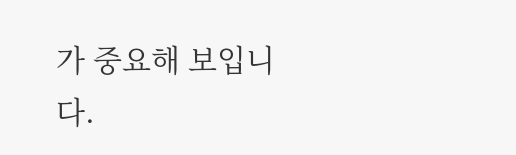가 중요해 보입니다.